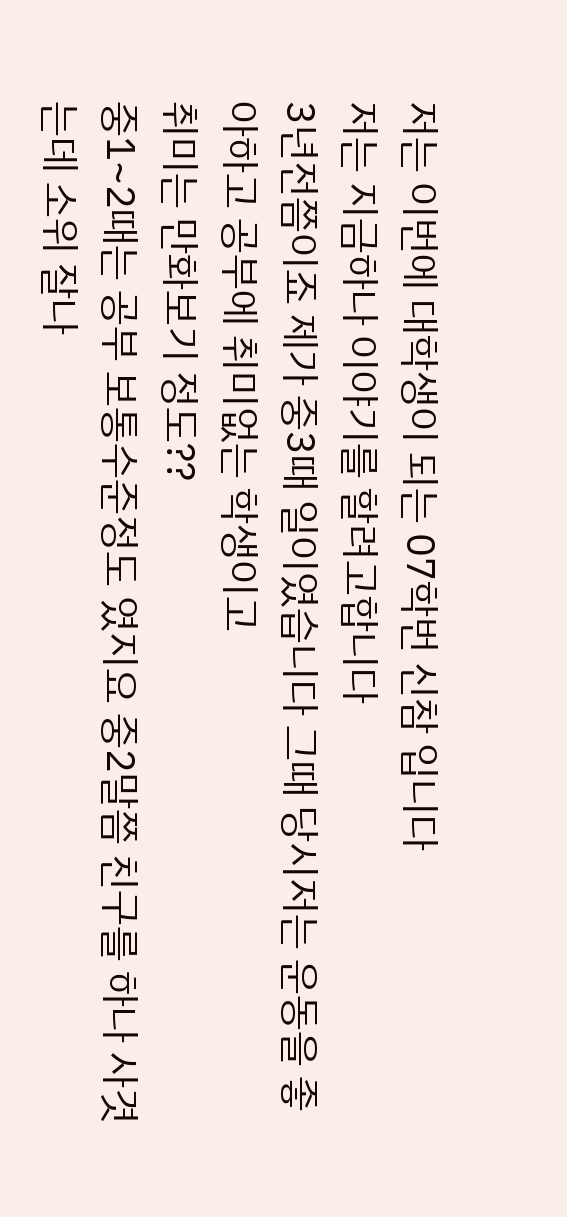저는 이번에 대학생이 되는 07학번 신참 입니다
저는 지금하나 이야기를 할려고합니다
3년전쯤이죠 제가 중3때 일이였습니다 그때 당시저는 운동을 좋아하고 공부에 취미없는 학생이고
취미는 만화보기 정도??
중1~2때는 공부 보통수준정도 였지요 중2말쯤 친구를 하나 사겻는데 소위 잘나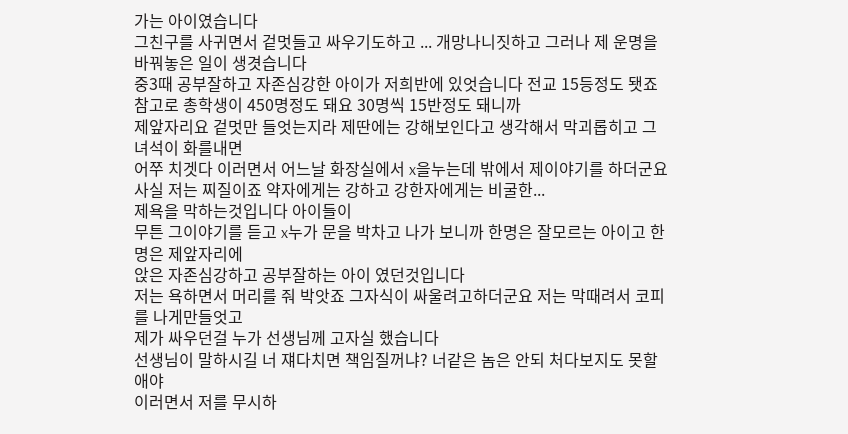가는 아이였습니다
그친구를 사귀면서 겉멋들고 싸우기도하고 ... 개망나니짓하고 그러나 제 운명을 바꿔놓은 일이 생겻습니다
중3때 공부잘하고 자존심강한 아이가 저희반에 있엇습니다 전교 15등정도 됏죠 참고로 총학생이 450명정도 돼요 30명씩 15반정도 돼니까
제앞자리요 겉멋만 들엇는지라 제딴에는 강해보인다고 생각해서 막괴롭히고 그녀석이 화를내면
어쭈 치겟다 이러면서 어느날 화장실에서 x을누는데 밖에서 제이야기를 하더군요
사실 저는 찌질이죠 약자에게는 강하고 강한자에게는 비굴한...
제욕을 막하는것입니다 아이들이
무튼 그이야기를 듣고 x누가 문을 박차고 나가 보니까 한명은 잘모르는 아이고 한명은 제앞자리에
앉은 자존심강하고 공부잘하는 아이 였던것입니다
저는 욕하면서 머리를 줘 박앗죠 그자식이 싸울려고하더군요 저는 막때려서 코피를 나게만들엇고
제가 싸우던걸 누가 선생님께 고자실 했습니다
선생님이 말하시길 너 쟤다치면 책임질꺼냐? 너같은 놈은 안되 처다보지도 못할 애야
이러면서 저를 무시하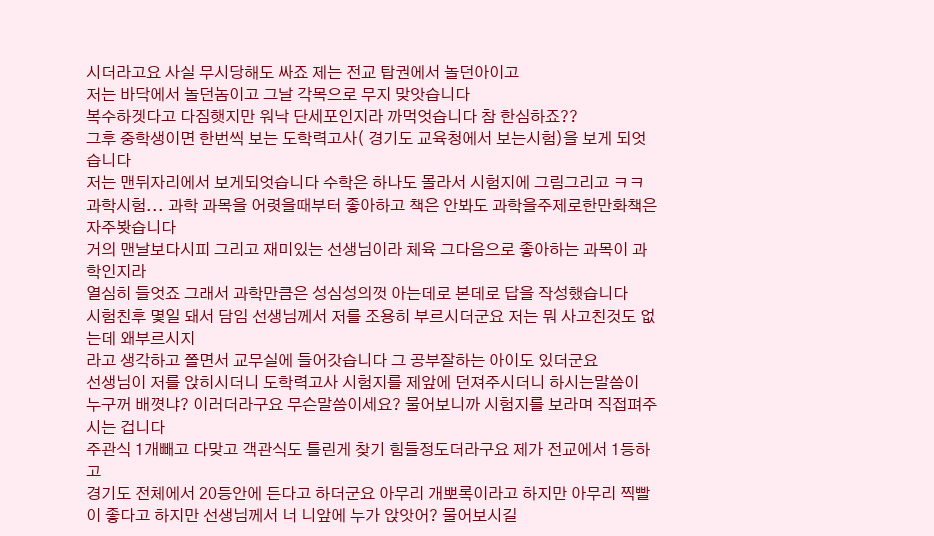시더라고요 사실 무시당해도 싸죠 제는 전교 탑권에서 놀던아이고
저는 바닥에서 놀던놈이고 그날 각목으로 무지 맞앗습니다
복수하겟다고 다짐햇지만 워낙 단세포인지라 까먹엇습니다 참 한심하죠??
그후 중학생이면 한번씩 보는 도학력고사( 경기도 교육청에서 보는시험)을 보게 되엇습니다
저는 맨뒤자리에서 보게되엇습니다 수학은 하나도 몰라서 시험지에 그림그리고 ㅋㅋ
과학시험... 과학 과목을 어렷을때부터 좋아하고 책은 안봐도 과학을주제로한만화책은 자주봣습니다
거의 맨날보다시피 그리고 재미있는 선생님이라 체육 그다음으로 좋아하는 과목이 과학인지라
열심히 들엇죠 그래서 과학만큼은 성심성의껏 아는데로 본데로 답을 작성했습니다
시험친후 몇일 돼서 담임 선생님께서 저를 조용히 부르시더군요 저는 뭐 사고친것도 없는데 왜부르시지
라고 생각하고 쫄면서 교무실에 들어갓습니다 그 공부잘하는 아이도 있더군요
선생님이 저를 앉히시더니 도학력고사 시험지를 제앞에 던져주시더니 하시는말씀이
누구꺼 배꼇냐? 이러더라구요 무슨말씀이세요? 물어보니까 시험지를 보라며 직접펴주시는 겁니다
주관식 1개빼고 다맞고 객관식도 틀린게 찾기 힘들정도더라구요 제가 전교에서 1등하고
경기도 전체에서 20등안에 든다고 하더군요 아무리 개뽀록이라고 하지만 아무리 찍빨이 좋다고 하지만 선생님께서 너 니앞에 누가 앉앗어? 물어보시길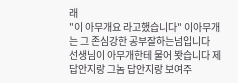래
"이 아무개요 라고했습니다" 이아무개는 그 존심강한 공부잘하는넘입니다
선생님이 아무개한테 물어 봣습니다 제 답안지랑 그놈 답안지랑 보여주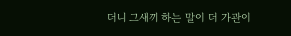더니 그새끼 하는 말이 더 가관이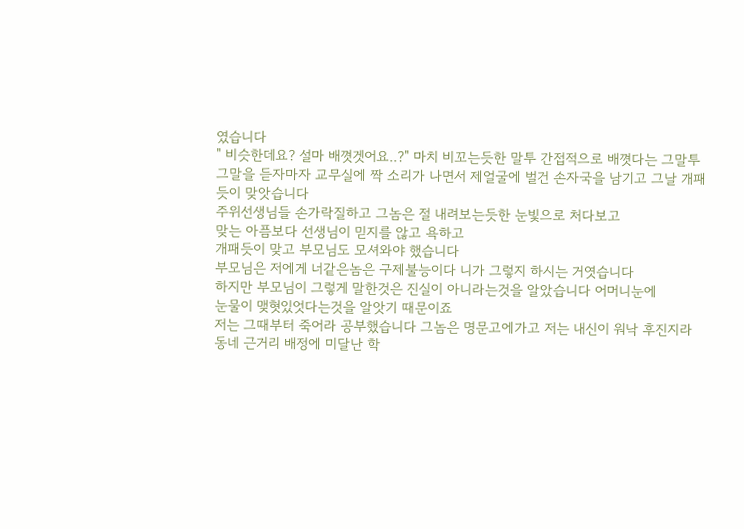였습니다
" 비슷한데요? 설마 배꼇겟어요..?" 마치 비꼬는듯한 말투 간접적으로 배꼇다는 그말투
그말을 듣자마자 교무실에 짝 소리가 나면서 제얼굴에 벌건 손자국을 남기고 그날 개패듯이 맞앗습니다
주위선생님들 손가락질하고 그놈은 절 내려보는듯한 눈빛으로 처다보고
맞는 아픔보다 선생님이 믿지를 않고 욕하고
개패듯이 맞고 부모님도 모셔와야 했습니다
부모님은 저에게 너같은놈은 구제불능이다 니가 그렇지 하시는 거엿습니다
하지만 부모님이 그렇게 말한것은 진실이 아니라는것을 알았습니다 어머니눈에
눈물이 맺혓있엇다는것을 알앗기 때문이죠
저는 그때부터 죽어라 공부했습니다 그놈은 명문고에가고 저는 내신이 워낙 후진지라
동네 근거리 배정에 미달난 학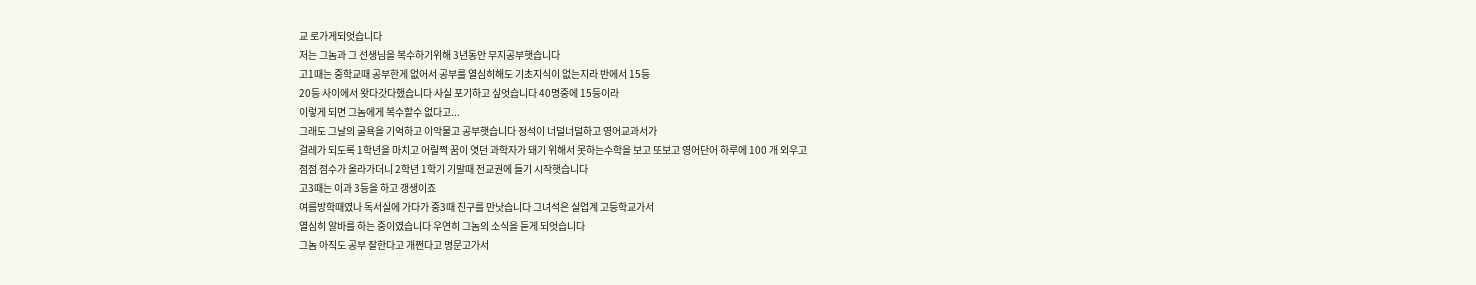교 로가게되엇습니다
저는 그놈과 그 선생님을 복수하기위해 3년동안 무지공부햇습니다
고1때는 중학교때 공부한게 없어서 공부를 열심히해도 기초지식이 없는지라 반에서 15등
20등 사이에서 왓다갓다했습니다 사실 포기하고 싶엇습니다 40명중에 15등이라
이렇게 되면 그놈에게 복수할수 없다고...
그래도 그날의 굴욕을 기억하고 이악물고 공부햇습니다 정석이 너덜너덜하고 영어교과서가
걸레가 되도록 1학년을 마치고 어릴쩍 꿈이 엿던 과학자가 돼기 위해서 못하는수학을 보고 또보고 영어단어 하루에 100 개 외우고
점점 점수가 올라가더니 2학년 1학기 기말때 전교권에 들기 시작햇습니다
고3때는 이과 3등을 하고 갱생이죠
여름방학때였나 독서실에 가다가 중3때 친구를 만낫습니다 그녀석은 실업계 고등학교가서
열심히 알바를 하는 중이였습니다 우연히 그놈의 소식을 듣게 되엇습니다
그놈 아직도 공부 잘한다고 개쩐다고 명문고가서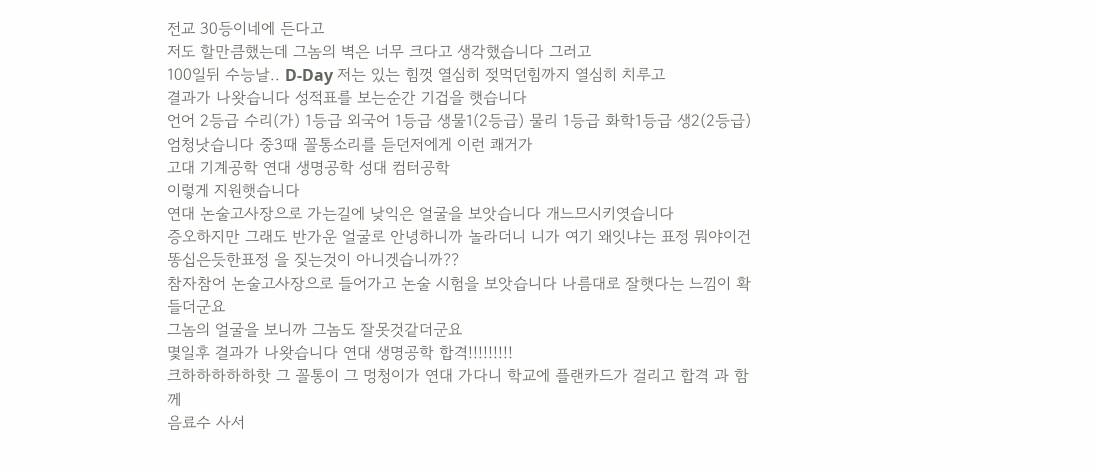전교 30등이네에 든다고
저도 할만큼했는데 그놈의 벽은 너무 크다고 생각했습니다 그러고
100일뒤 수능날.. D-Day 저는 있는 힘껏 열심히 젖먹던힘까지 열심히 치루고
결과가 나왓습니다 성적표를 보는순간 기겁을 햇습니다
언어 2등급 수리(가) 1등급 외국어 1등급 생물1(2등급) 물리 1등급 화학1등급 생2(2등급)
엄청낫습니다 중3때 꼴통소리를 듣던저에게 이런 쾌거가
고대 기계공학 연대 생명공학 성대 컴터공학
이렇게 지원햇습니다
연대 논술고사장으로 가는길에 낮익은 얼굴을 보앗습니다 개느므시키엿습니다
증오하지만 그래도 반가운 얼굴로 안녕하니까 놀라더니 니가 여기 왜잇냐는 표정 뭐야이건 똥십은듯한표정 을 짖는것이 아니겟습니까??
참자참어 논술고사장으로 들어가고 논술 시험을 보앗습니다 나름대로 잘햇다는 느낌이 확들더군요
그놈의 얼굴을 보니까 그놈도 잘못것같더군요
몇일후 결과가 나왓습니다 연대 생명공학 합격!!!!!!!!!
크하하하하하핫 그 꼴통이 그 멍청이가 연대 가다니 학교에 플랜카드가 걸리고 합격 과 함께
음료수 사서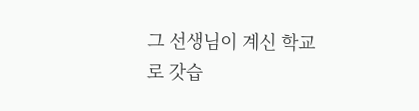그 선생님이 계신 학교로 갓습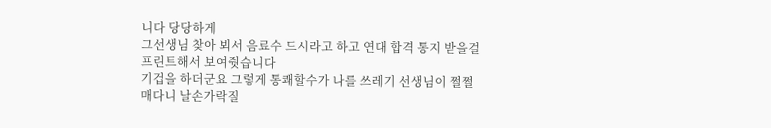니다 당당하게
그선생님 찾아 뵈서 음료수 드시라고 하고 연대 합격 통지 받을걸 프린트해서 보여줫습니다
기겁을 하더군요 그렇게 통쾌할수가 나를 쓰레기 선생님이 쩔쩔매다니 날손가락질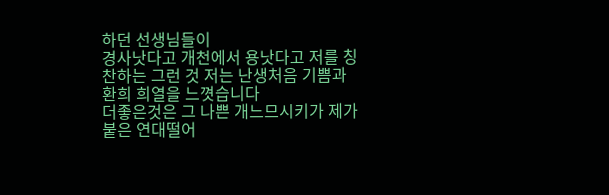하던 선생님들이
경사낫다고 개천에서 용낫다고 저를 칭찬하는 그런 것 저는 난생처음 기쁨과 환희 희열을 느꼇습니다
더좋은것은 그 나쁜 개느므시키가 제가 붙은 연대떨어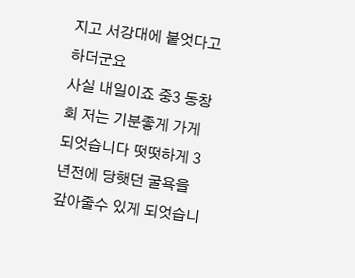지고 서강대에 붙엇다고 하더군요
사실 내일이죠 중3 동창회 저는 기분좋게 가게되엇습니다 떳떳하게 3년전에 당햇던 굴욕을 갚아줄수 있게 되엇습니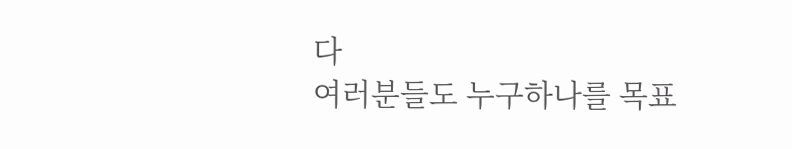다
여러분들도 누구하나를 목표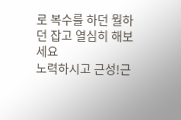로 복수를 하던 뭘하던 잡고 열심히 해보세요
노력하시고 근성!근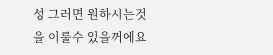성 그러면 원하시는것을 이룰수 있을꺼에요